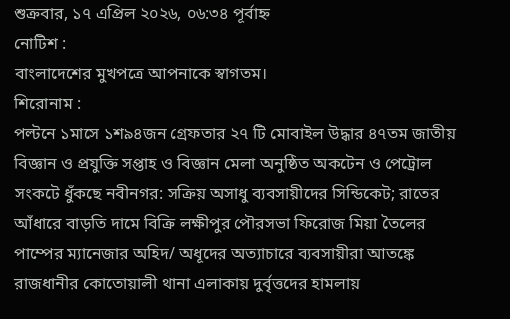শুক্রবার, ১৭ এপ্রিল ২০২৬, ০৬:৩৪ পূর্বাহ্ন
নোটিশ :
বাংলাদেশের মুখপত্রে আপনাকে স্বাগতম।
শিরোনাম :
পল্টনে ১মাসে ১শ৯৪জন গ্রেফতার ২৭ টি মোবাইল উদ্ধার ৪৭তম জাতীয় বিজ্ঞান ও প্রযুক্তি সপ্তাহ ও বিজ্ঞান মেলা অনুষ্ঠিত অকটেন ও পেট্রোল সংকটে ধুঁকছে নবীনগর: সক্রিয় অসাধু ব্যবসায়ীদের সিন্ডিকেট; রাতের আঁধারে বাড়তি দামে বিক্রি লক্ষীপুর পৌরসভা ফিরোজ মিয়া তৈলের পাম্পের ম্যানেজার অহিদ/ অধূদের অত্যাচারে ব্যবসায়ীরা আতঙ্কে রাজধানীর কোতোয়ালী থানা এলাকায় দুর্বৃত্তদের হামলায়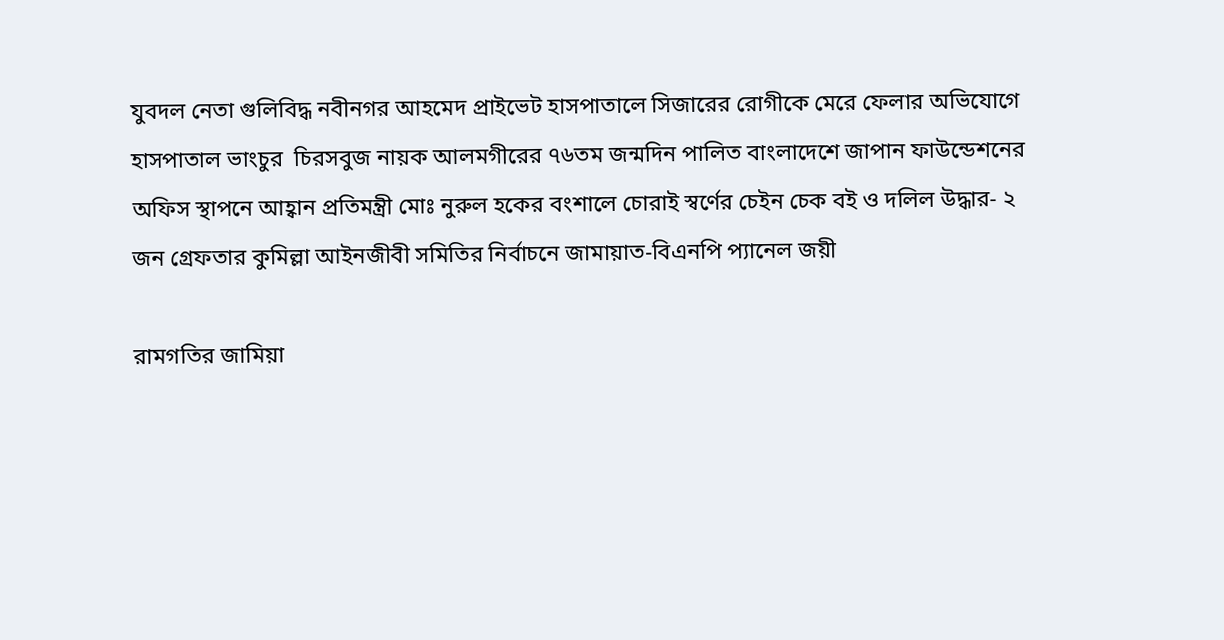যুবদল নেতা গুলিবিদ্ধ নবীনগর আহমেদ প্রাইভেট হাসপাতালে সিজারের রোগীকে মেরে ফেলার অভিযোগে হাসপাতাল ভাংচুর  চিরসবুজ নায়ক আলমগীরের ৭৬তম জন্মদিন পালিত বাংলাদেশে জাপান ফাউন্ডেশনের অফিস স্থাপনে আহ্বান প্রতিমন্ত্রী মোঃ নুরুল হকের বংশালে চোরাই স্বর্ণের চেইন চেক বই ও দলিল উদ্ধার- ২ জন গ্রেফতার কুমিল্লা আইনজীবী সমিতির নির্বাচনে জামায়াত-বিএনপি প্যানেল জয়ী

রামগতির জামিয়া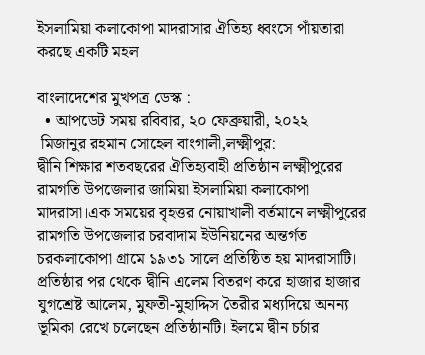ইসলামিয়া কলাকোপা মাদরাসার ঐতিহ্য ধ্বংসে পাঁয়তারা করছে একটি মহল

বাংলাদেশের মুখপত্র ডেস্ক :
  • আপডেট সময় রবিবার, ২০ ফেব্রুয়ারী, ২০২২
 মিজানুর রহমান সোহেল বাংগালী,লক্ষ্মীপুর:
দ্বীনি শিক্ষার শতবছরের ঐতিহ্যবাহী প্রতিষ্ঠান লক্ষ্মীপুরের রামগতি উপজেলার জামিয়া ইসলামিয়া কলাকোপা মাদরাসা।এক সময়ের বৃহত্তর নোয়াখালী বর্তমানে লক্ষ্মীপুরের রামগতি উপজেলার চরবাদাম ইউনিয়নের অন্তর্গত চরকলাকোপা গ্রামে ১৯৩১ সালে প্রতিষ্ঠিত হয় মাদরাসাটি। প্রতিষ্ঠার পর থেকে দ্বীনি এলেম বিতরণ করে হাজার হাজার যুগশ্রেষ্ট আলেম, মুফতী-মুহাদ্দিস তৈরীর মধ্যদিয়ে অনন্য ভূমিকা রেখে চলেছেন প্রতিষ্ঠানটি। ইলমে দ্বীন চর্চার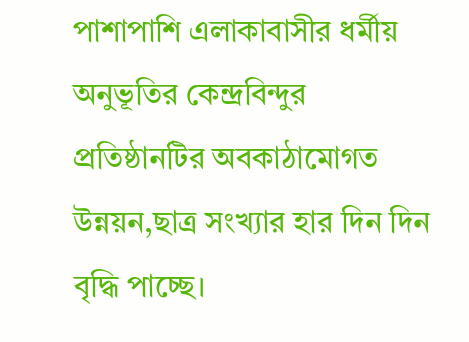পাশাপাশি এলাকাবাসীর ধর্মীয় অনুভূতির কেন্দ্রবিন্দুর প্রতিষ্ঠানটির অবকাঠামোগত উন্নয়ন,ছাত্র সংখ্যার হার দিন দিন বৃদ্ধি পাচ্ছে।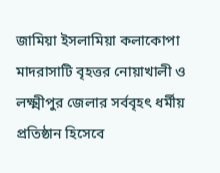জামিয়া ইসলামিয়া কলাকোপা মাদরাসাটি বৃহত্তর নোয়াখালী ও লক্ষ্মীপুর জেলার সর্ববৃহৎ ধর্মীয় প্রতিষ্ঠান হিসেবে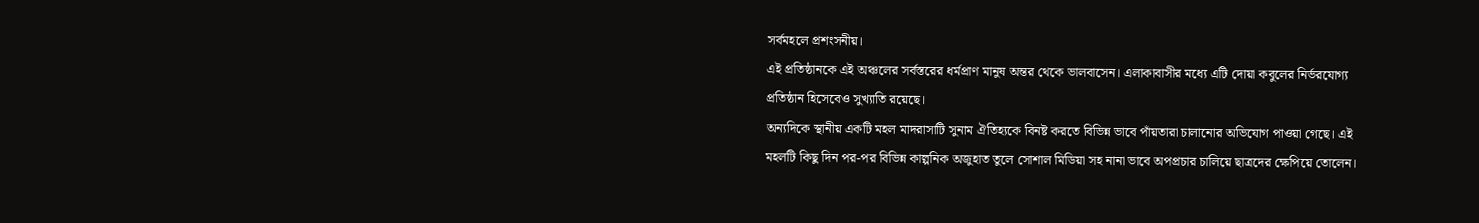সর্বমহলে প্রশংসনীয়।
এই প্রতিষ্ঠানকে এই অঞ্চলের সর্বস্তরের ধর্মপ্রাণ মানুষ অন্তর থেকে ভালবাসেন। এলাকাবাসীর মধ্যে এটি দোয়া কবুলের নির্ভরযোগ্য প্রতিষ্ঠান হিসেবেও সুখ্যাতি রয়েছে।
অন্যদিকে স্থানীয় একটি মহল মাদরাসাটি সুনাম ঐতিহ্যকে বিনষ্ট করতে বিভিন্ন ভাবে পাঁয়তারা চালানোর অভিযোগ পাওয়া গেছে। এই মহলটি কিছু দিন পর-পর বিভিন্ন কাল্পনিক অজুহাত তুলে সোশাল মিডিয়া সহ নানা ভাবে অপপ্রচার চালিয়ে ছাত্রদের ক্ষেপিয়ে তোলেন।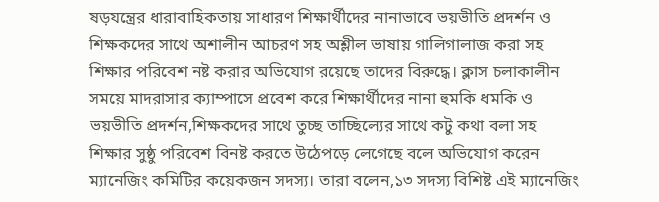ষড়যন্ত্রের ধারাবাহিকতায় সাধারণ শিক্ষার্থীদের নানাভাবে ভয়ভীতি প্রদর্শন ও শিক্ষকদের সাথে অশালীন আচরণ সহ অশ্লীল ভাষায় গালিগালাজ করা সহ শিক্ষার পরিবেশ নষ্ট করার অভিযোগ রয়েছে তাদের বিরুদ্ধে। ক্লাস চলাকালীন সময়ে মাদরাসার ক্যাম্পাসে প্রবেশ করে শিক্ষার্থীদের নানা হুমকি ধমকি ও ভয়ভীতি প্রদর্শন,শিক্ষকদের সাথে তুচ্ছ তাচ্ছিল্যের সাথে কটু কথা বলা সহ শিক্ষার সুষ্ঠু পরিবেশ বিনষ্ট করতে উঠেপড়ে লেগেছে বলে অভিযোগ করেন ম্যানেজিং কমিটির কয়েকজন সদস্য। তারা বলেন,১৩ সদস্য বিশিষ্ট এই ম্যানেজিং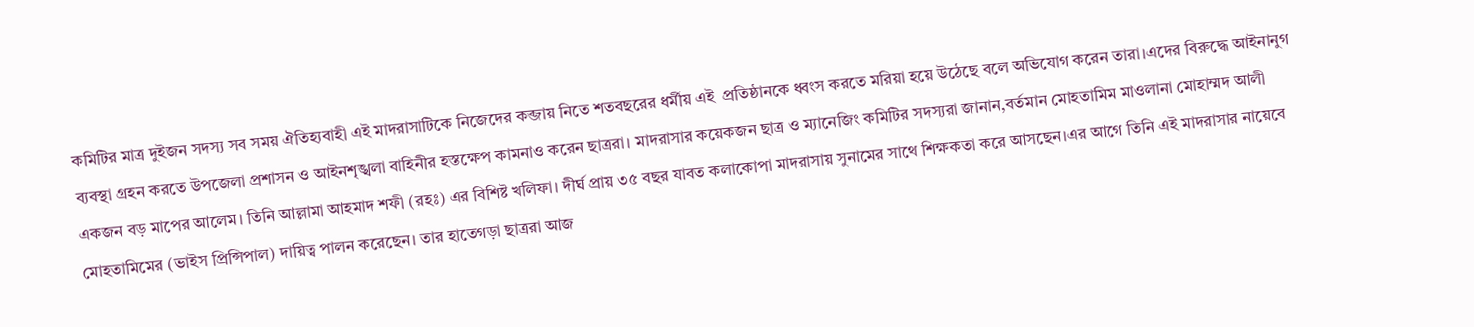কমিটির মাত্র দুইজন সদস্য সব সময় ঐতিহ্যবাহী এই মাদরাসাটিকে নিজেদের কব্জায় নিতে শতবছরের ধর্মীয় এই  প্রতিষ্ঠানকে ধ্বংস করতে মরিয়া হয়ে উঠেছে বলে অভিযোগ করেন তারা।এদের বিরুদ্ধে আইনানুগ ব্যবস্থা গ্রহন করতে উপজেলা প্রশাসন ও আইনশৃঙ্খলা বাহিনীর হস্তক্ষেপ কামনাও করেন ছাত্ররা। মাদরাসার কয়েকজন ছাত্র ও ম্যানেজিং কমিটির সদস্যরা জানান,বর্তমান মোহতামিম মাওলানা মোহাম্মদ আলী একজন বড় মাপের আলেম। তিনি আল্লামা আহমাদ শফী (রহঃ) এর বিশিষ্ট খলিফা। দীর্ঘ প্রায় ৩৫ বছর যাবত কলাকোপা মাদরাসায় সুনামের সাথে শিক্ষকতা করে আসছেন।এর আগে তিনি এই মাদরাসার নায়েবে মোহতামিমের (ভাইস প্রিন্সিপাল) দায়িত্ব পালন করেছেন। তার হাতেগড়া ছাত্ররা আজ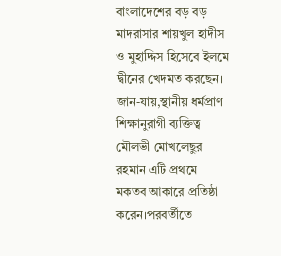বাংলাদেশের বড় বড় মাদরাসার শায়খুল হাদীস ও মুহাদ্দিস হিসেবে ইলমে দ্বীনের খেদমত করছেন।
জান-যায়,স্থানীয় ধর্মপ্রাণ শিক্ষানুরাগী ব্যক্তিত্ব মৌলভী মোখলেছুর রহমান এটি প্রথমে মকতব আকারে প্রতিষ্ঠা করেন।পরবর্তীতে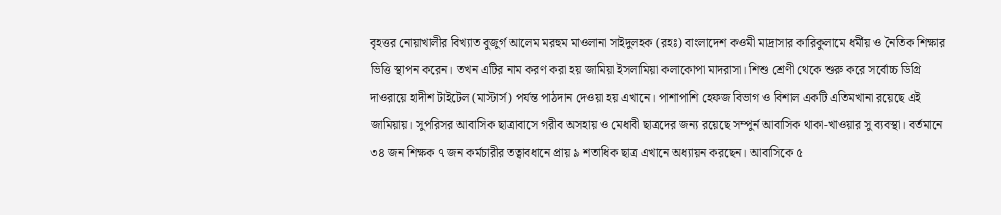বৃহত্তর নোয়াখালীর বিখ্যাত বুজুর্গ আলেম মরহুম মাওলানা সাইদুলহক (রহঃ) বাংলাদেশ কওমী মাদ্রাসার কারিকুলামে ধর্মীয় ও নৈতিক শিক্ষার ভিত্তি স্থাপন করেন। তখন এটির নাম করণ করা হয় জামিয়া ইসলামিয়া কলাকোপা মাদরাসা। শিশু শ্রেণী থেকে শুরু করে সর্বোচ্চ ডিগ্রি দাওরায়ে হাদীশ টাইটেল (মাস্টার্স) পর্যন্ত পাঠদান দেওয়া হয় এখানে। পাশাপাশি হেফজ বিভাগ ও বিশাল একটি এতিমখানা রয়েছে এই জামিয়ায়। সুপরিসর আবাসিক ছাত্রাবাসে গরীব অসহায় ও মেধাবী ছাত্রদের জন্য রয়েছে সম্পুর্ন আবাসিক থাকা-খাওয়ার সু ব্যবস্থা। বর্তমানে ৩৪ জন শিক্ষক ৭ জন কর্মচারীর তত্বাবধানে প্রায় ৯ শতাধিক ছাত্র এখানে অধ্যায়ন করছেন। আবাসিকে ৫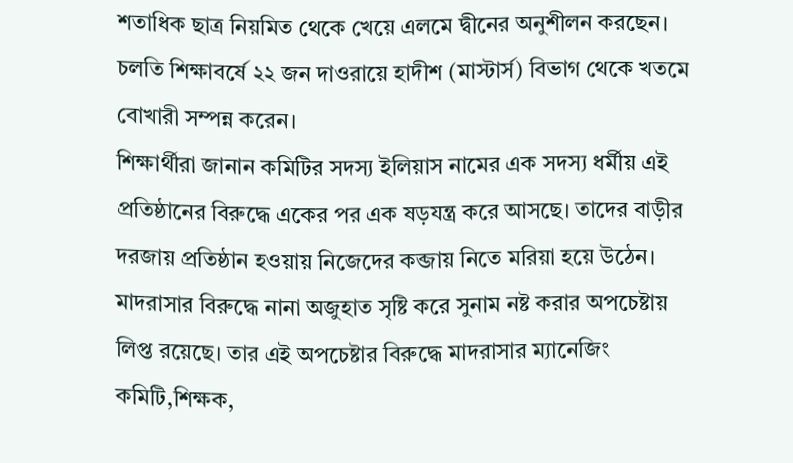শতাধিক ছাত্র নিয়মিত থেকে খেয়ে এলমে দ্বীনের অনুশীলন করছেন। চলতি শিক্ষাবর্ষে ২২ জন দাওরায়ে হাদীশ (মাস্টার্স) বিভাগ থেকে খতমে বোখারী সম্পন্ন করেন।
শিক্ষার্থীরা জানান কমিটির সদস্য ইলিয়াস নামের এক সদস্য ধর্মীয় এই প্রতিষ্ঠানের বিরুদ্ধে একের পর এক ষড়যন্ত্র করে আসছে। তাদের বাড়ীর দরজায় প্রতিষ্ঠান হওয়ায় নিজেদের কব্জায় নিতে মরিয়া হয়ে উঠেন। মাদরাসার বিরুদ্ধে নানা অজুহাত সৃষ্টি করে সুনাম নষ্ট করার অপচেষ্টায় লিপ্ত রয়েছে। তার এই অপচেষ্টার বিরুদ্ধে মাদরাসার ম্যানেজিং কমিটি,শিক্ষক,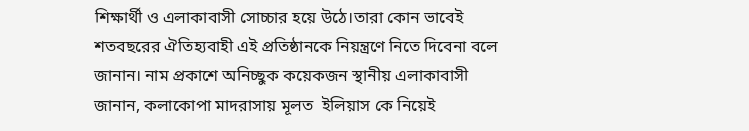শিক্ষার্থী ও এলাকাবাসী সোচ্চার হয়ে উঠে।তারা কোন ভাবেই শতবছরের ঐতিহ্যবাহী এই প্রতিষ্ঠানকে নিয়ন্ত্রণে নিতে দিবেনা বলে জানান। নাম প্রকাশে অনিচ্ছুক কয়েকজন স্থানীয় এলাকাবাসী জানান, কলাকোপা মাদরাসায় মূলত  ইলিয়াস কে নিয়েই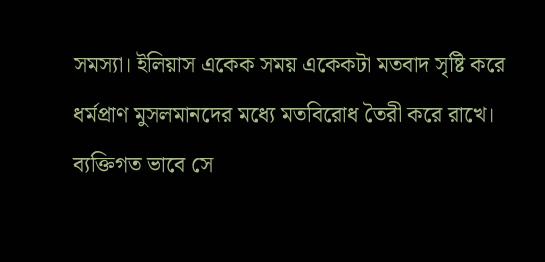সমস্যা। ইলিয়াস একেক সময় একেকটা মতবাদ সৃষ্টি করে ধর্মপ্রাণ মুসলমানদের মধ্যে মতবিরোধ তৈরী করে রাখে। ব্যক্তিগত ভাবে সে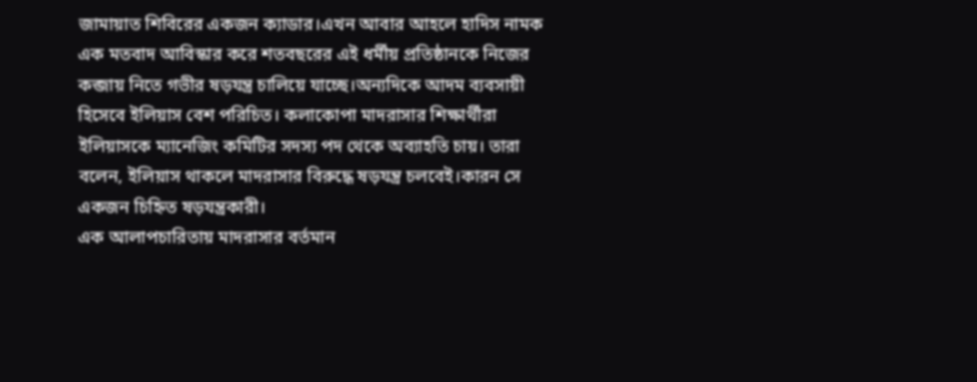জামায়াত শিবিরের একজন ক্যাডার।এখন আবার আহলে হাদিস নামক এক মতবাদ আবিস্কার করে শতবছরের এই ধর্মীয় প্রতিষ্ঠানকে নিজের কব্জায় নিতে গভীর ষড়যন্ত্র চালিয়ে যাচ্ছে।অন্যদিকে আদম ব্যবসায়ী হিসেবে ইলিয়াস বেশ পরিচিত। কলাকোপা মাদরাসার শিক্ষার্থীরা ইলিয়াসকে ম্যানেজিং কমিটির সদস্য পদ থেকে অব্যাহতি চায়। তারা বলেন, ইলিয়াস থাকলে মাদরাসার বিরুদ্ধে ষড়যন্ত্র চলবেই।কারন সে একজন চিহ্নিত ষড়যন্ত্রকারী।
এক আলাপচারিতায় মাদরাসার বর্তমান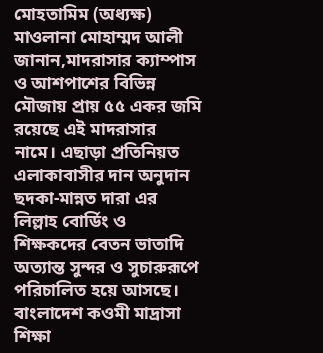মোহতামিম (অধ্যক্ষ) মাওলানা মোহাম্মদ আলী জানান,মাদরাসার ক্যাম্পাস ও আশপাশের বিভিন্ন মৌজায় প্রায় ৫৫ একর জমি রয়েছে এই মাদরাসার নামে। এছাড়া প্রতিনিয়ত এলাকাবাসীর দান অনুদান ছদকা-মান্নত দারা এর লিল্লাহ বোর্ডিং ও শিক্ষকদের বেতন ভাতাদি অত্যান্ত সুন্দর ও সুচারুরূপে পরিচালিত হয়ে আসছে। বাংলাদেশ কওমী মাদ্রাসা শিক্ষা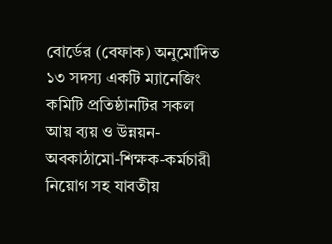বোর্ডের (বেফাক) অনুমোদিত ১৩ সদস্য একটি ম্যানেজিং কমিটি প্রতিষ্ঠানটির সকল আয় ব্যয় ও উন্নয়ন-অবকাঠামো-শিক্ষক-কর্মচারী নিয়োগ সহ যাবতীয়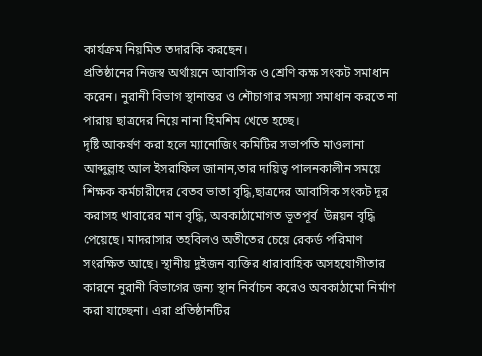কার্যক্রম নিয়মিত তদারকি করছেন।
প্রতিষ্ঠানের নিজস্ব অর্থায়নে আবাসিক ও শ্রেণি কক্ষ সংকট সমাধান করেন। নুরানী বিভাগ স্থানান্তর ও শৌচাগার সমস্যা সমাধান করতে না পারায় ছাত্রদের নিয়ে নানা হিমশিম খেতে হচ্ছে।
দৃষ্টি আকর্ষণ করা হলে ম্যানোজিং কমিটির সভাপতি মাওলানা আব্দুল্লাহ আল ইসরাফিল জানান,তার দায়িত্ব পালনকালীন সময়ে শিক্ষক কর্মচারীদের বেতব ভাতা বৃদ্ধি,ছাত্রদের আবাসিক সংকট দূর করাসহ খাবারের মান বৃদ্ধি, অবকাঠামোগত ভূতপূর্ব  উন্নয়ন বৃদ্ধি পেয়েছে। মাদরাসার তহবিলও অতীতের চেয়ে রেকর্ড পরিমাণ সংরক্ষিত আছে। স্থানীয় দুইজন ব্যক্তির ধারাবাহিক অসহযোগীতার কারনে নুরানী বিভাগের জন্য স্থান নির্বাচন করেও অবকাঠামো নির্মাণ করা যাচ্ছেনা। এরা প্রতিষ্ঠানটির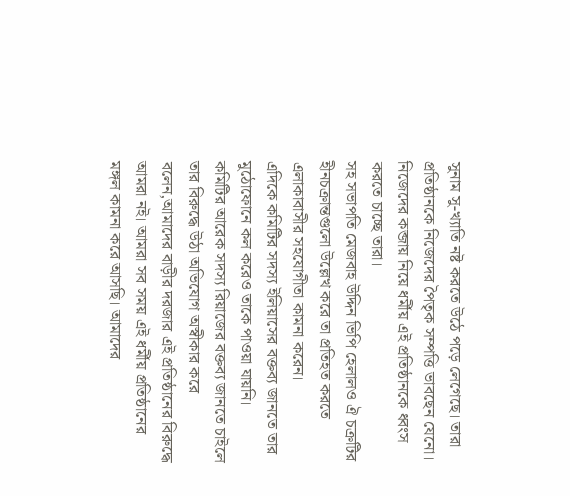সুনাম সু-খ্যাতি নষ্ট করতে উঠে পড়ে লেগেছে। তারা প্রতিষ্ঠানকে নিজেদের পৈতৃক সম্পত্তি ভাবছেন যেনো। নিজেদের কব্জায় নিয়ে ধর্মীয় এই প্রতিষ্ঠানকে ধ্বংস করতে চাচ্ছে তারা।
সহ সভাপতি মেজবাহ উদ্দিন ভিপি হেলালও ঐ চক্রটির হীনচক্রান্তগুলো উল্লেখ করে তা প্রতিহত করতে এলাকাবাসীর সহযোগীতা কামনা করেন।
এদিকে কমিটির সদস্য ইলিয়াসের বক্তব্য জানতে তার মুঠোফোনে কল করেও তাকে পাওয়া যায়নি।
কমিটির আরেক সদস্য রিয়াজের বক্তব্য জানতে চাইলে তার বিরুদ্ধে উঠা অভিযোগ অস্বীকার করে বলেন,আমাদের বাড়ীর দরজার এই প্রতিষ্ঠানের বিরুদ্ধে আমরা নই। আমরা সব সময় এই ধর্মীয় প্রতিষ্ঠানের মঙ্গল কামনা করে আসছি। আমাদের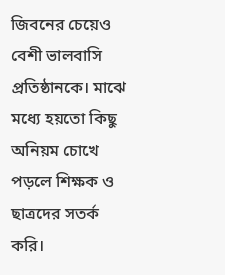জিবনের চেয়েও বেশী ভালবাসি প্রতিষ্ঠানকে। মাঝে মধ্যে হয়তো কিছু অনিয়ম চোখে পড়লে শিক্ষক ও ছাত্রদের সতর্ক করি।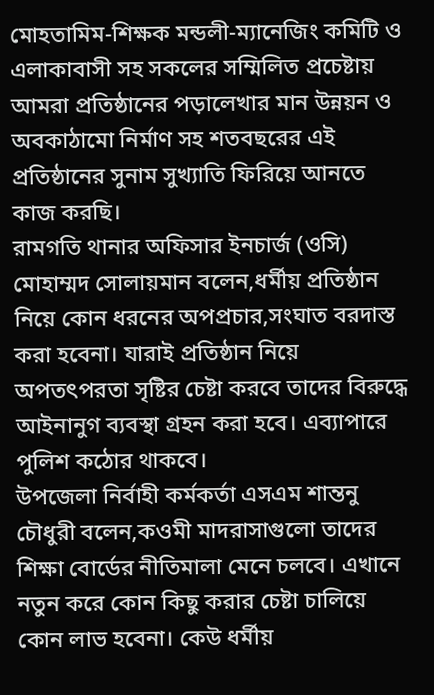মোহতামিম-শিক্ষক মন্ডলী-ম্যানেজিং কমিটি ও এলাকাবাসী সহ সকলের সম্মিলিত প্রচেষ্টায় আমরা প্রতিষ্ঠানের পড়ালেখার মান উন্নয়ন ও অবকাঠামো নির্মাণ সহ শতবছরের এই প্রতিষ্ঠানের সুনাম সুখ্যাতি ফিরিয়ে আনতে কাজ করছি।
রামগতি থানার অফিসার ইনচার্জ (ওসি) মোহাম্মদ সোলায়মান বলেন,ধর্মীয় প্রতিষ্ঠান নিয়ে কোন ধরনের অপপ্রচার,সংঘাত বরদাস্ত করা হবেনা। যারাই প্রতিষ্ঠান নিয়ে অপতৎপরতা সৃষ্টির চেষ্টা করবে তাদের বিরুদ্ধে আইনানুগ ব্যবস্থা গ্রহন করা হবে। এব্যাপারে পুলিশ কঠোর থাকবে।
উপজেলা নির্বাহী কর্মকর্তা এসএম শান্তনু চৌধুরী বলেন,কওমী মাদরাসাগুলো তাদের শিক্ষা বোর্ডের নীতিমালা মেনে চলবে। এখানে নতুন করে কোন কিছু করার চেষ্টা চালিয়ে কোন লাভ হবেনা। কেউ ধর্মীয়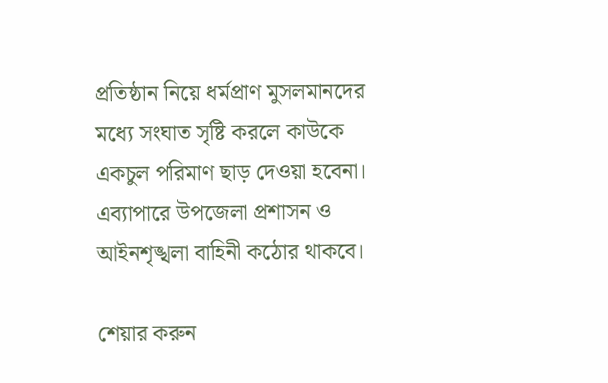প্রতিষ্ঠান নিয়ে ধর্মপ্রাণ মুসলমানদের মধ্যে সংঘাত সৃষ্টি করলে কাউকে একচুল পরিমাণ ছাড় দেওয়া হবেনা। এব্যাপারে উপজেলা প্রশাসন ও আইনশৃঙ্খলা বাহিনী কঠোর থাকবে।

শেয়ার করুন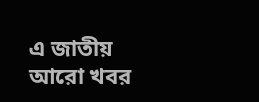এ জাতীয় আরো খবর